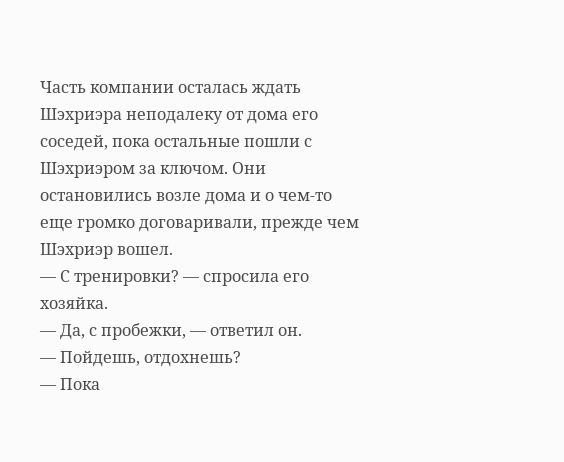Часть компании осталась ждать Шэхриэра неподалеку от дома его соседей, пока остальные пошли с Шэхриэром за ключом. Они остановились возле дома и о чем-то еще громко договаривали, прежде чем Шэхриэр вошел.
— С тренировки? — спросила его хозяйка.
— Да, с пробежки, — ответил он.
— Пойдешь, отдохнешь?
— Пока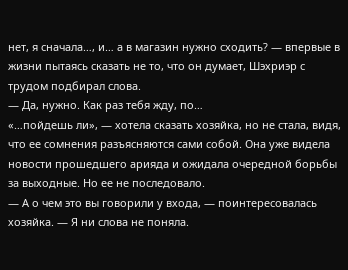нет, я сначала…, и… а в магазин нужно сходить? — впервые в жизни пытаясь сказать не то, что он думает, Шэхриэр с трудом подбирал слова.
— Да, нужно. Как раз тебя жду, по…
«…пойдешь ли», — хотела сказать хозяйка, но не стала, видя, что ее сомнения разъясняются сами собой. Она уже видела новости прошедшего арияда и ожидала очередной борьбы за выходные. Но ее не последовало.
— А о чем это вы говорили у входа, — поинтересовалась хозяйка. — Я ни слова не поняла.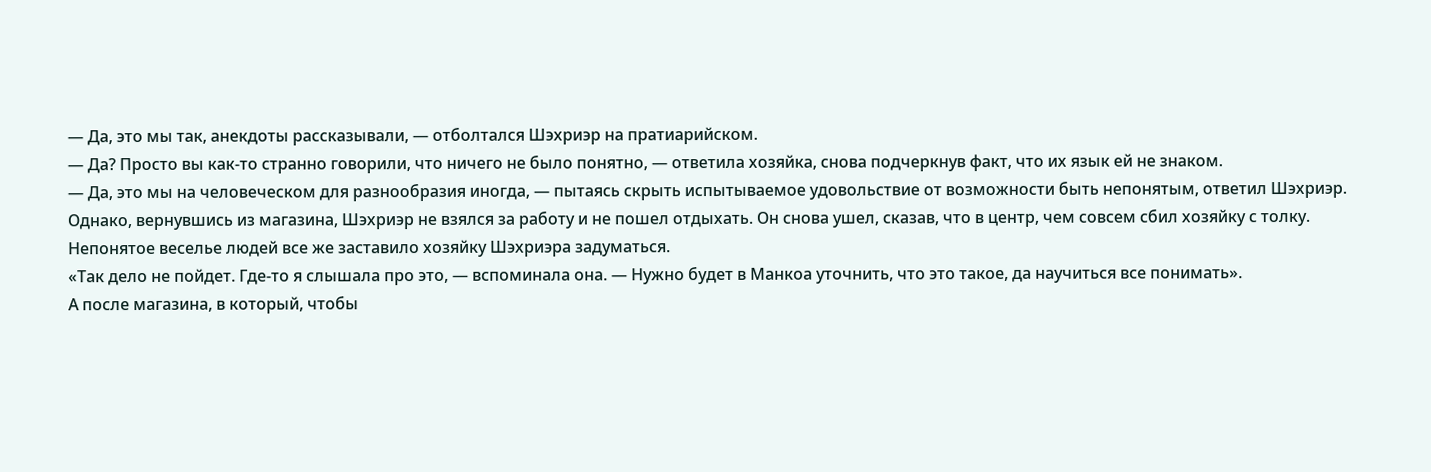— Да, это мы так, анекдоты рассказывали, — отболтался Шэхриэр на пратиарийском.
— Да? Просто вы как-то странно говорили, что ничего не было понятно, — ответила хозяйка, снова подчеркнув факт, что их язык ей не знаком.
— Да, это мы на человеческом для разнообразия иногда, — пытаясь скрыть испытываемое удовольствие от возможности быть непонятым, ответил Шэхриэр.
Однако, вернувшись из магазина, Шэхриэр не взялся за работу и не пошел отдыхать. Он снова ушел, сказав, что в центр, чем совсем сбил хозяйку с толку.
Непонятое веселье людей все же заставило хозяйку Шэхриэра задуматься.
«Так дело не пойдет. Где-то я слышала про это, — вспоминала она. — Нужно будет в Манкоа уточнить, что это такое, да научиться все понимать».
А после магазина, в который, чтобы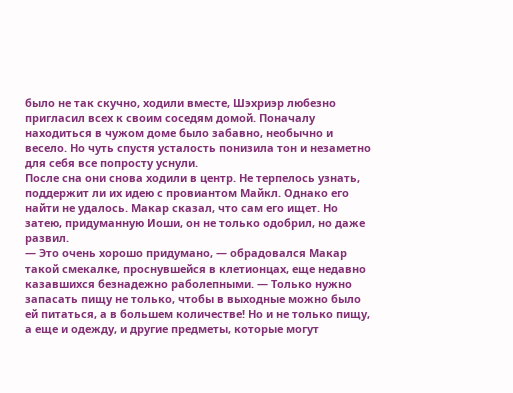было не так скучно, ходили вместе, Шэхриэр любезно пригласил всех к своим соседям домой. Поначалу находиться в чужом доме было забавно, необычно и весело. Но чуть спустя усталость понизила тон и незаметно для себя все попросту уснули.
После сна они снова ходили в центр. Не терпелось узнать, поддержит ли их идею с провиантом Майкл. Однако его найти не удалось. Макар сказал, что сам его ищет. Но затею, придуманную Иоши, он не только одобрил, но даже развил.
— Это очень хорошо придумано, — обрадовался Макар такой смекалке, проснувшейся в клетионцах, еще недавно казавшихся безнадежно раболепными. — Только нужно запасать пищу не только, чтобы в выходные можно было ей питаться, а в большем количестве! Но и не только пищу, а еще и одежду, и другие предметы, которые могут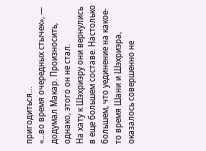пригодиться…
«…во время очередных стычек», — додумал Макар. Произносить, однако, этого он не стал.
На хату к Шэхриэру они вернулись в еще большем составе. Настолько большем, что уединение на какое-то время Шани и Шэхриэра, оказалось совершенно не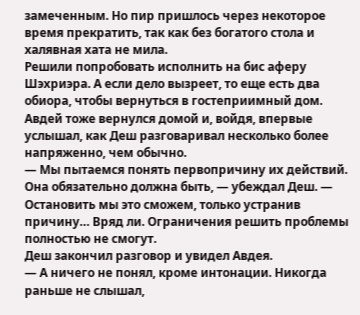замеченным. Но пир пришлось через некоторое время прекратить, так как без богатого стола и халявная хата не мила.
Решили попробовать исполнить на бис аферу Шэхриэра. А если дело вызреет, то еще есть два обиора, чтобы вернуться в гостеприимный дом.
Авдей тоже вернулся домой и, войдя, впервые услышал, как Деш разговаривал несколько более напряженно, чем обычно.
— Мы пытаемся понять первопричину их действий. Она обязательно должна быть, — убеждал Деш. — Остановить мы это сможем, только устранив причину… Вряд ли. Ограничения решить проблемы полностью не смогут.
Деш закончил разговор и увидел Авдея.
— А ничего не понял, кроме интонации. Никогда раньше не слышал,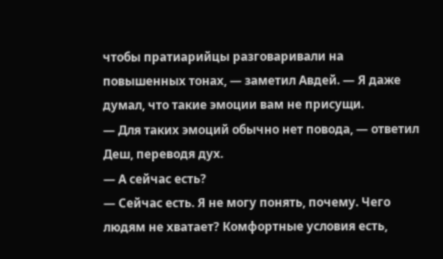чтобы пратиарийцы разговаривали на повышенных тонах, — заметил Авдей. — Я даже думал, что такие эмоции вам не присущи.
— Для таких эмоций обычно нет повода, — ответил Деш, переводя дух.
— А сейчас есть?
— Сейчас есть. Я не могу понять, почему. Чего людям не хватает? Комфортные условия есть,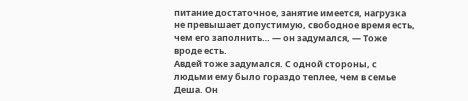питание достаточное, занятие имеется, нагрузка не превышает допустимую, свободное время есть, чем его заполнить… — он задумался, — Тоже вроде есть.
Авдей тоже задумался. С одной стороны, с людьми ему было гораздо теплее, чем в семье Деша. Он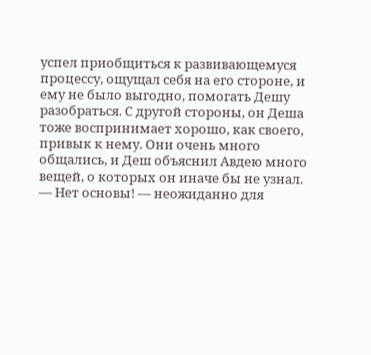успел приобщиться к развивающемуся процессу, ощущал себя на его стороне, и ему не было выгодно, помогать Дешу разобраться. С другой стороны, он Деша тоже воспринимает хорошо, как своего, привык к нему. Они очень много общались, и Деш объяснил Авдею много вещей, о которых он иначе бы не узнал.
— Нет основы! — неожиданно для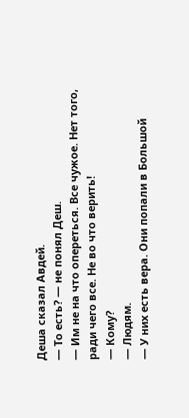Деша сказал Авдей.
— То есть? — не понял Деш.
— Им не на что опереться. Все чужое. Нет того, ради чего все. Не во что верить!
— Кому?
— Людям.
— У них есть вера. Они попали в Большой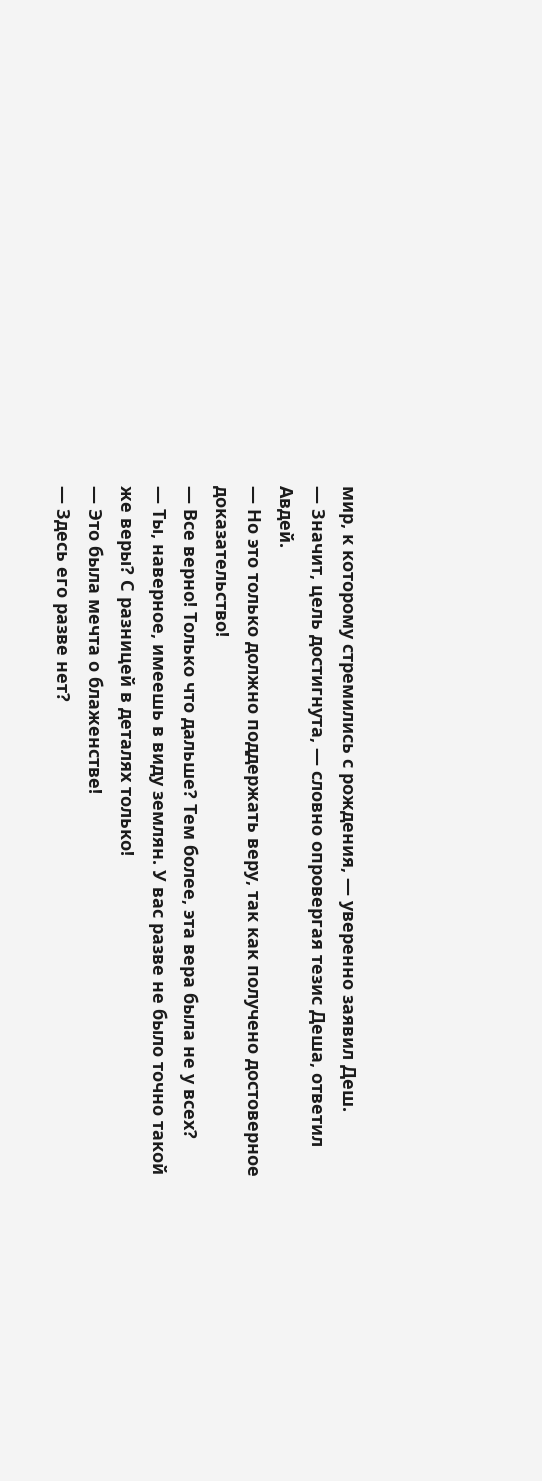мир, к которому стремились с рождения, — уверенно заявил Деш.
— Значит, цель достигнута, — словно опровергая тезис Деша, ответил Авдей.
— Но это только должно поддержать веру, так как получено достоверное доказательство!
— Все верно! Только что дальше? Тем более, эта вера была не у всех?
— Ты, наверное, имеешь в виду землян. У вас разве не было точно такой же веры? С разницей в деталях только!
— Это была мечта о блаженстве!
— Здесь его разве нет?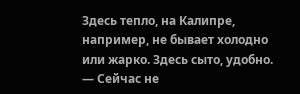Здесь тепло, на Калипре, например, не бывает холодно или жарко. Здесь сыто, удобно.
— Сейчас не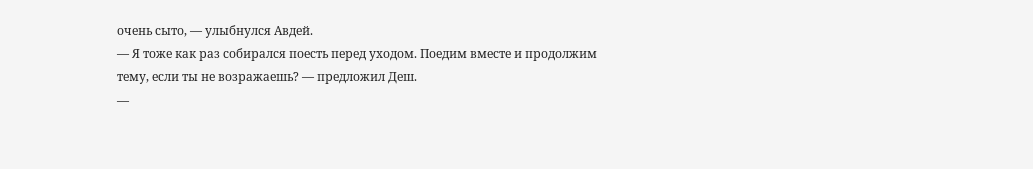очень сыто, — улыбнулся Авдей.
— Я тоже как раз собирался поесть перед уходом. Поедим вместе и продолжим тему, если ты не возражаешь? — предложил Деш.
—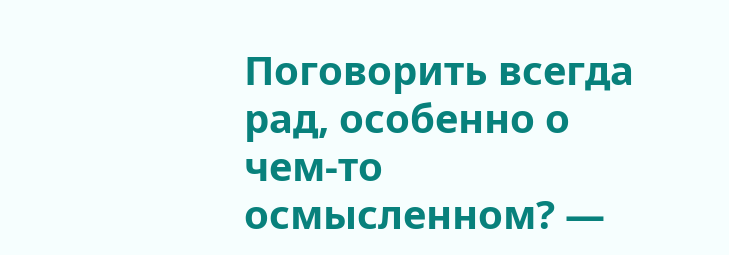Поговорить всегда рад, особенно о чем-то осмысленном? —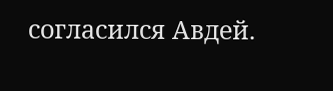согласился Авдей.